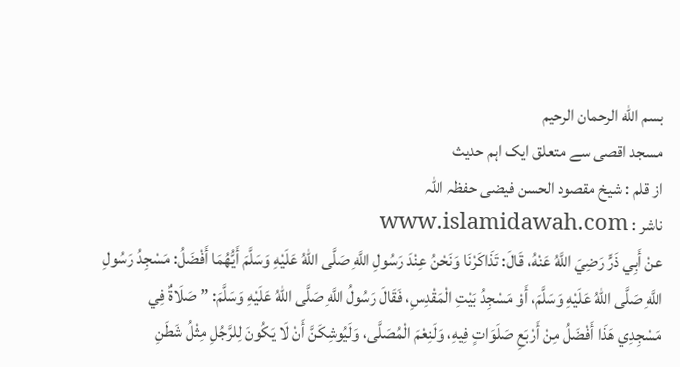بسم الله الرحمان الرحيم
مسجد اقصی سے متعلق ایک اہم حدیث
از قلم : شیخ مقصود الحسن فیضی حفظہ اللہ
ناشر : www.islamidawah.com
عنْ أَبِي ذَرٍّ رَضِيَ اللَّهُ عَنْهُ، قَالَ: تَذَاكَرْنَا وَنَحْنُ عِنْدَ رَسُولِ اللَّهِ صَلَّى اللهُ عَلَيْهِ وَسَلَّمَ أَيُّهُمَا أَفْضَلُ: مَسْجِدُ رَسُولِ اللَّهِ صَلَّى اللهُ عَلَيْهِ وَسَلَّمَ، أَوْ مَسْجِدُ بَيْتِ الْمَقْدِسِ، فَقَالَ رَسُولُ اللَّهِ صَلَّى اللهُ عَلَيْهِ وَسَلَّمَ: ” صَلَاةٌ فِي مَسْجِدِي هَذَا أَفْضَلُ مِنْ أَرْبَعِ صَلَوَاتٍ فِيهِ، وَلَنِعْمَ الْمُصَلَّى، وَلَيُوشِكَنَّ أَنْ لَا يَكُونَ لِلرَّجُلِ مِثْلُ شَطَنِ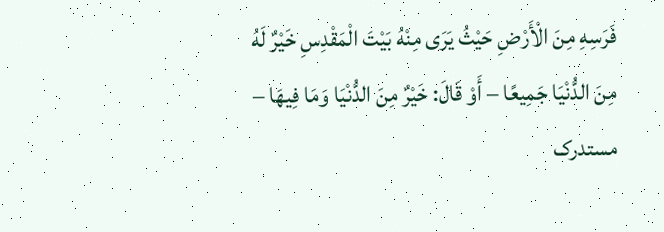فَرَسِهِ مِنَ الْأَرْضِ حَيْثُ يَرَى مِنْهُ بَيْتَ الْمَقْدِسِ خَيْرٌ لَهُ مِنَ الدُّنْيَا جَمِيعًا – أَوْ قَالَ: خَيْرٌ مِنَ الدُّنْيَا وَمَا فِيهَا –
مستدرک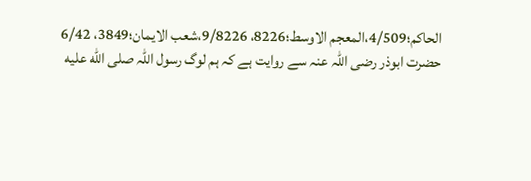الحاکم؛4/509،المعجم الاوسط؛8226، 9/8226،شعب الایمان؛3849، 6/42
حضرت ابوذر رضی اللہ عنہ سے روایت ہے کہ ہم لوگ رسول اللہ صلى الله عليه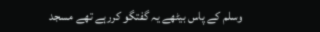وسلم کے پاس بیٹھے یہ گفتگو کررہے تھے مسجد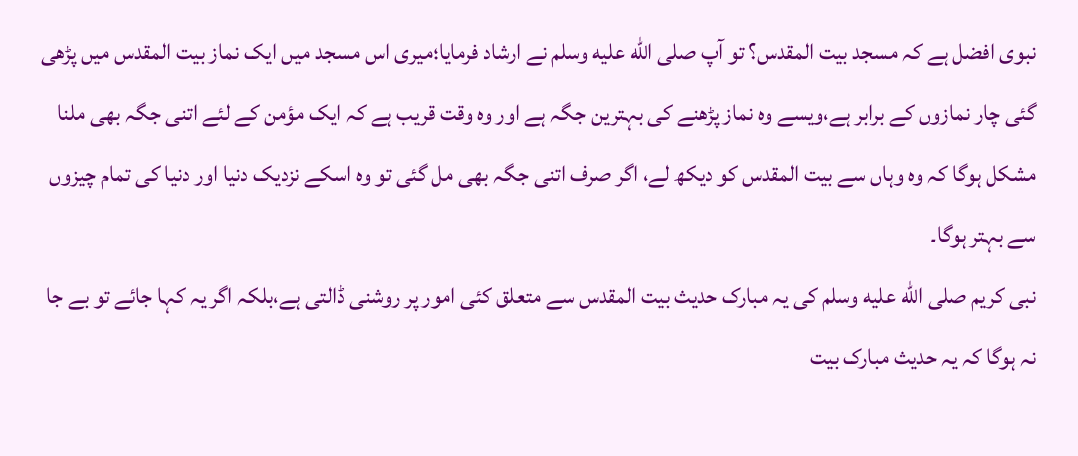نبوی افضل ہے کہ مسجد بیت المقدس؟ تو آپ صلى الله عليه وسلم نے ارشاد فرمایا؛میری اس مسجد میں ایک نماز بیت المقدس میں پڑھی گئی چار نمازوں کے برابر ہے،ویسے وہ نماز پڑھنے کی بہترین جگہ ہے اور وہ وقت قریب ہے کہ ایک مؤمن کے لئے اتنی جگہ بھی ملنا مشکل ہوگا کہ وہ وہاں سے بیت المقدس کو دیکھ لے، اگر صرف اتنی جگہ بھی مل گئی تو وہ اسکے نزدیک دنیا اور دنیا کی تمام چیزوں سے بہتر ہوگا۔
نبی کریم صلى الله عليه وسلم کی یہ مبارک حدیث بیت المقدس سے متعلق کئی امور پر روشنی ڈالتی ہے،بلکہ اگر یہ کہا جائے تو بے جا نہ ہوگا کہ یہ حدیث مبارک بیت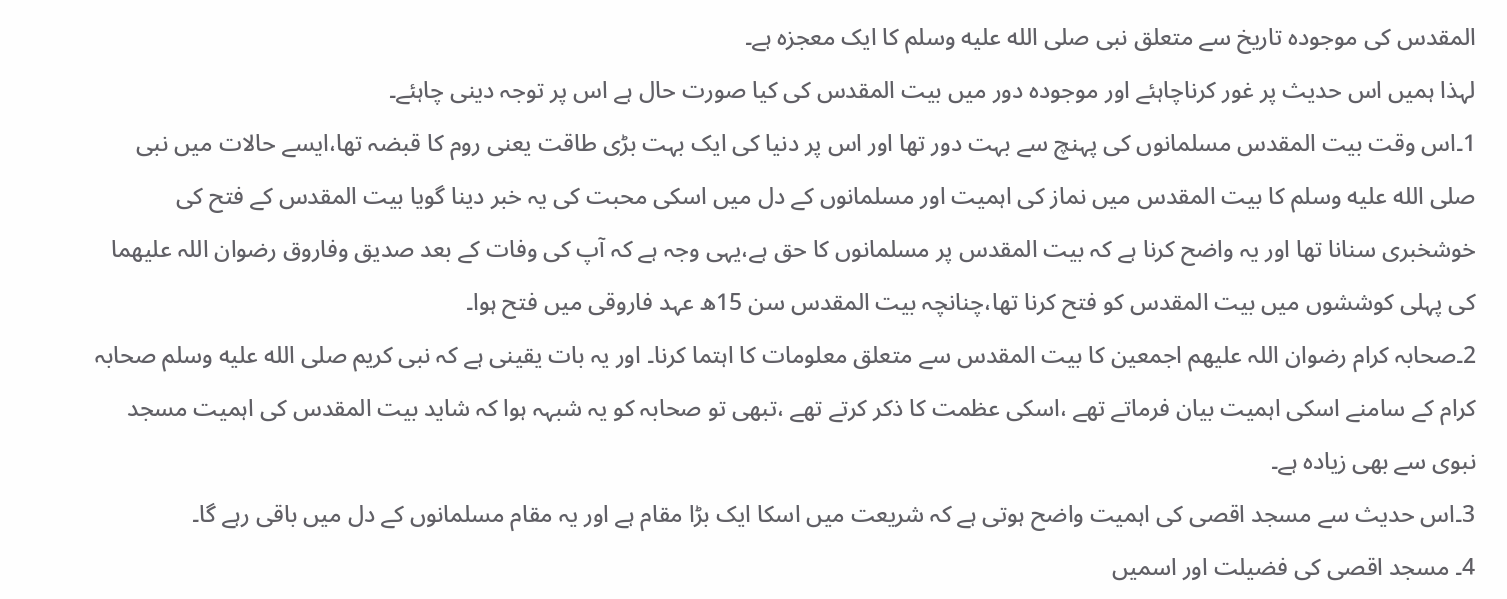المقدس کی موجودہ تاریخ سے متعلق نبی صلى الله عليه وسلم کا ایک معجزہ ہے۔
لہذا ہمیں اس حدیث پر غور کرناچاہئے اور موجودہ دور میں بیت المقدس کی کیا صورت حال ہے اس پر توجہ دینی چاہئے۔
1۔اس وقت بیت المقدس مسلمانوں کی پہنچ سے بہت دور تھا اور اس پر دنیا کی ایک بہت بڑی طاقت یعنی روم کا قبضہ تھا،ایسے حالات میں نبی صلى الله عليه وسلم کا بیت المقدس میں نماز کی اہمیت اور مسلمانوں کے دل میں اسکی محبت کی یہ خبر دینا گویا بیت المقدس کے فتح کی خوشخبری سنانا تھا اور یہ واضح کرنا ہے کہ بیت المقدس پر مسلمانوں کا حق ہے،یہی وجہ ہے کہ آپ کی وفات کے بعد صدیق وفاروق رضوان اللہ علیھما کی پہلی کوششوں میں بیت المقدس کو فتح کرنا تھا،چنانچہ بیت المقدس سن 15ھ عہد فاروقی میں فتح ہوا۔
2۔صحابہ کرام رضوان اللہ علیھم اجمعین کا بیت المقدس سے متعلق معلومات کا اہتما کرنا۔ اور یہ بات یقینی ہے کہ نبی کریم صلى الله عليه وسلم صحابہ کرام کے سامنے اسکی اہمیت بیان فرماتے تھے ،اسکی عظمت کا ذکر کرتے تھے ،تبھی تو صحابہ کو یہ شبہہ ہوا کہ شاید بیت المقدس کی اہمیت مسجد نبوی سے بھی زیادہ ہے۔
3۔اس حدیث سے مسجد اقصی کی اہمیت واضح ہوتی ہے کہ شریعت میں اسکا ایک بڑا مقام ہے اور یہ مقام مسلمانوں کے دل میں باقی رہے گا۔
4۔ مسجد اقصی کی فضیلت اور اسمیں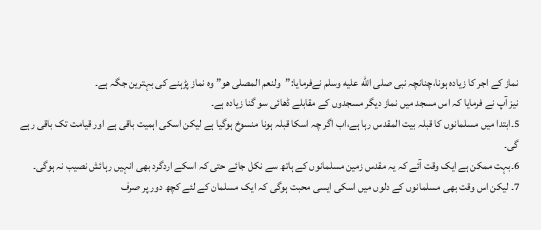نماز کے اجر کا زیادہ ہونا،چنانچہ نبی صلى الله عليه وسلم نےفرمایا:”ولنعم المصلی ھو” وہ نماز پڑہنے کی بہترین جگہ ہے۔
نیز آپ نے فرمایا کہ اس مسجد میں نماز دیگر مسجدوں کے مقابلے ڈھائی سو گنا زیادہ ہے۔
5۔ابتدا میں مسلمانوں کا قبلہ بیت المقدس رہا ہے،اب اگر چہ اسکا قبلہ ہونا منسوخ ہوگیا ہے لیکن اسکی اہمیت باقی ہے اور قیامت تک باقی رہے گی۔
6۔بہت ممکن ہے ایک وقت آئے کہ یہ مقدس زمین مسلمانوں کے ہاتھ سے نکل جائے حتی کہ اسکے اردگرد بھی انہیں رہائش نصیب نہ ہوگی۔
7۔ لیکن اس وقت بھی مسلمانوں کے دلوں میں اسکی ایسی محبت ہوگی کہ ایک مسلمان کے لئے کچھ دور پر صرف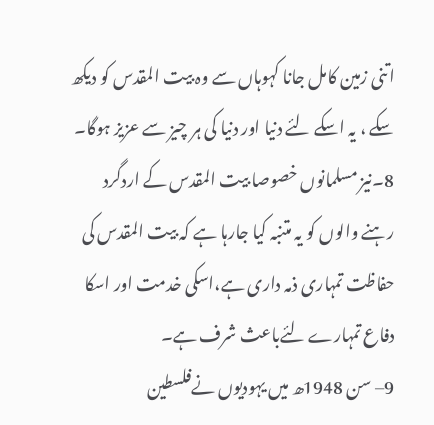اتنی زمین کامل جانا کہوہاں سے وہ بیت المقدس کو دیکھ سکے ، یہ اسکے لئے دنیا اور دنیا کی ہر چیز سے عزیز ہوگا۔
8۔نیز مسلمانوں خصوصا بیت المقدس کے اردگرد رہنے والوں کو یہ متنبہ کیا جارہا ہے کہ بیت المقدس کی حفاظت تمہاری ذمہ داری ہے،اسکی خدمت اور اسکا دفاع تمہارے لئےباعث شرف ہے۔
9– سن 1948ھ میں یہودیوں نےفلسطین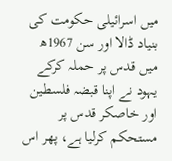میں اسرائیلی حکومت کی بنیاد ڈالا اور سن 1967ھ میں قدس پر حملہ کرکے یہود نے اپنا قبضہ فلسطین اور خاصکر قدس پر مستحکم کرلیا ہے، پھر اس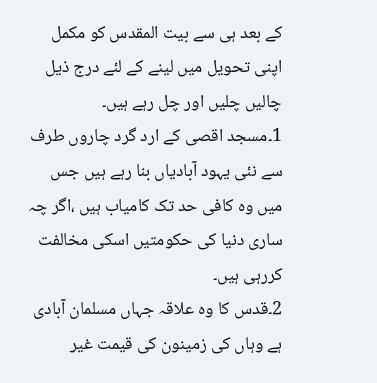کے بعد ہی سے بیت المقدس کو مکمل اپنی تحویل میں لینے کے لئے درج ذیل چالیں چلیں اور چل رہے ہیں۔
1۔مسجد اقصی کے ارد گرد چاروں طرف سے نئی یہود آبادیاں بنا رہے ہیں جس میں وہ کافی حد تک کامیاب ہیں ،اگر چہ ساری دنیا کی حکومتیں اسکی مخالفت کررہی ہیں۔
2۔قدس کا وہ علاقہ جہاں مسلمان آبادی ہے وہاں کی زمینون کی قیمت غیر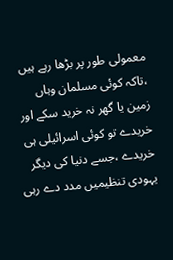معمولی طور پر بڑھا رہے ہیں ،تاکہ کوئی مسلمان وہاں زمین یا گھر نہ خرید سکے اور خریدے تو کوئی اسرائیلی ہی خریدے ،جسے دنیا کی دیگر یہودی تنظیمیں مدد دے رہی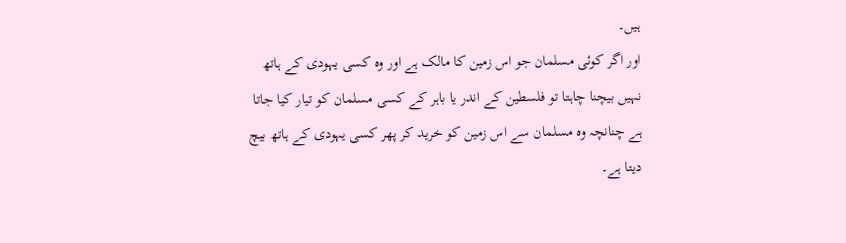ہیں۔
اور اگر کوئی مسلمان جو اس زمین کا مالک ہے اور وہ کسی یہودی کے ہاتھ نہیں بیچنا چاہتا تو فلسطین کے اندر یا باہر کے کسی مسلمان کو تیار کیا جاتا ہے چنانچہ وہ مسلمان سے اس زمین کو خرید کر پھر کسی یہودی کے ہاتھ بیچ دیتا ہے۔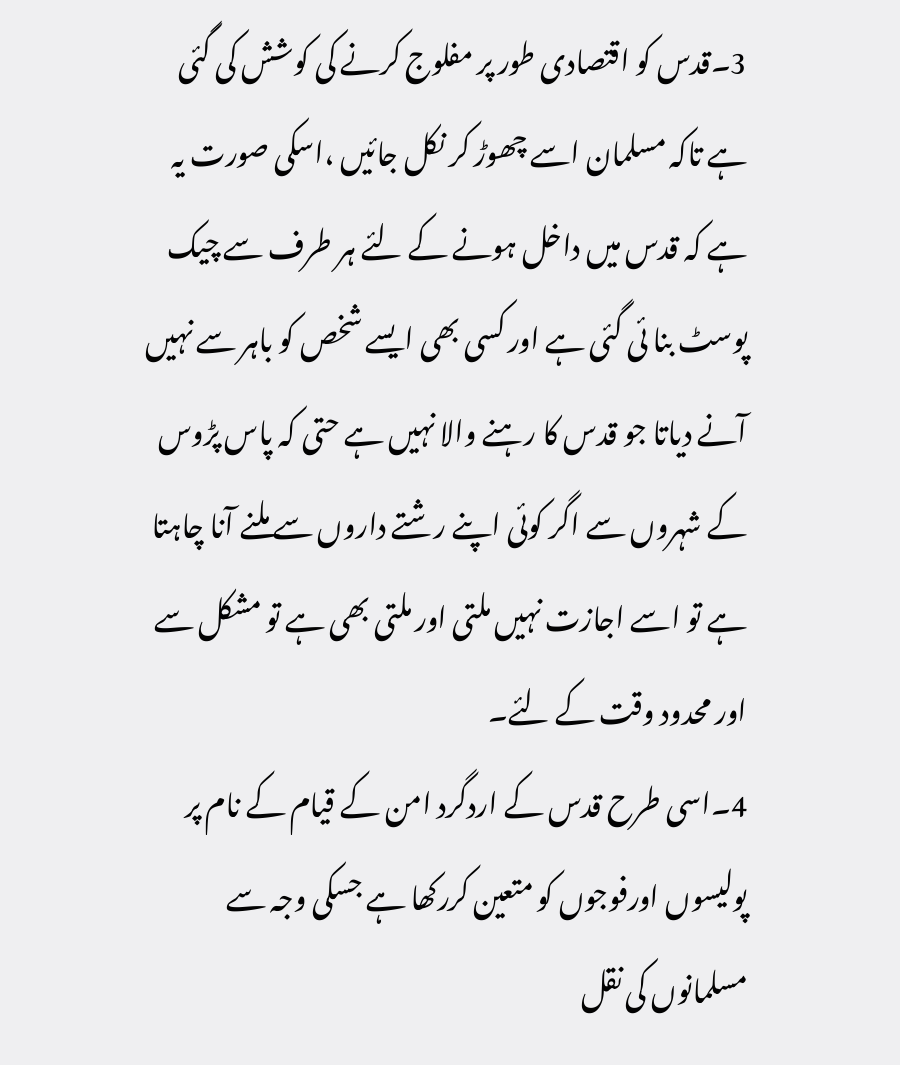3۔قدس کو اقتصادی طور پر مفلوج کرنے کی کوشش کی گئی ہے تاکہ مسلمان اسے چھوڑ کر نکل جائیں ،اسکی صورت یہ ہے کہ قدس میں داخل ہونے کے لئے ہر طرف سے چیک پوسٹ بنا ئی گئی ہے اور کسی بھی ایسے شخص کو باہر سے نہیں آنے دیاتا جو قدس کا رہنے والا نہیں ہے حتی کہ پاس پڑوس کے شہروں سے اگر کوئی اپنے رشتے داروں سے ملنے آنا چاہتا ہے تو اسے اجازت نہیں ملتی اور ملتی بھی ہے تو مشکل سے اور محدود وقت کے لئے۔
4۔اسی طرح قدس کے اردگرد امن کے قیام کے نام پر پولیسوں اورفوجوں کو متعین کررکھا ہے جسکی وجہ سے مسلمانوں کی نقل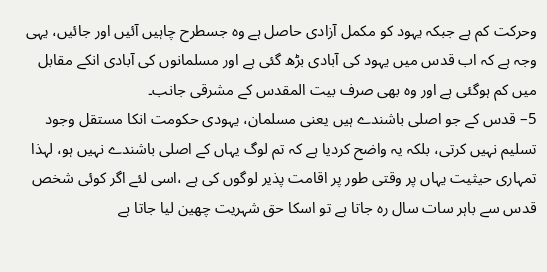وحرکت کم ہے جبکہ یہود کو مکمل آزادی حاصل ہے وہ جسطرح چاہیں آئیں اور جائیں، یہی وجہ ہے کہ اب قدس میں یہود کی آبادی بڑھ گئی ہے اور مسلمانوں کی آبادی انکے مقابل میں کم ہوگئی ہے اور وہ بھی صرف بیت المقدس کے مشرقی جانب۔
5– قدس کے جو اصلی باشندے ہیں یعنی مسلمان، یہودی حکومت انکا مستقل وجود تسلیم نہیں کرتی، بلکہ یہ واضح کردیا ہے کہ تم لوگ یہاں کے اصلی باشندے نہیں ہو، لہذا تمہاری حیثیت یہاں پر وقتی طور پر اقامت پذیر لوگوں کی ہے ،اسی لئے اگر کوئی شخص قدس سے باہر سات سال رہ جاتا ہے تو اسکا حق شہریت چھین لیا جاتا ہے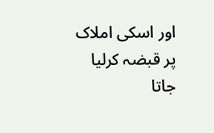اور اسکی املاک پر قبضہ کرلیا جاتا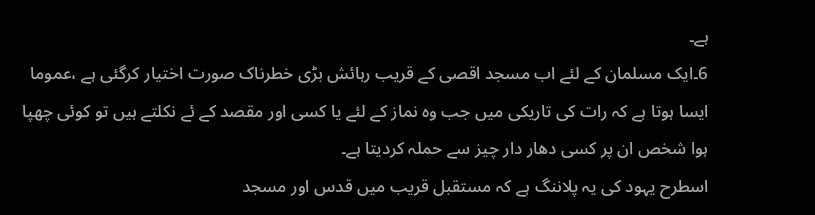ہے۔
6۔ایک مسلمان کے لئے اب مسجد اقصی کے قریب رہائش بڑی خطرناک صورت اختیار کرگئی ہے ،عموما ایسا ہوتا ہے کہ رات کی تاریکی میں جب وہ نماز کے لئے یا کسی اور مقصد کے ئے نکلتے ہیں تو کوئی چھپا ہوا شخص ان پر کسی دھار دار چیز سے حملہ کردیتا ہے۔
اسطرح یہود کی یہ پلاننگ ہے کہ مستقبل قریب میں قدس اور مسجد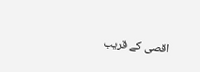اقصی کے قریب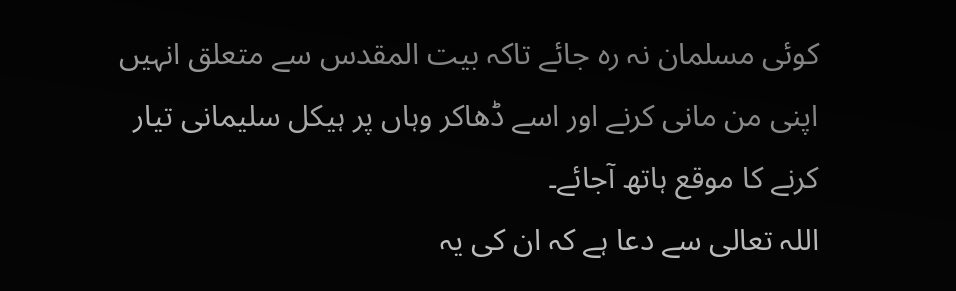کوئی مسلمان نہ رہ جائے تاکہ بیت المقدس سے متعلق انہیں اپنی من مانی کرنے اور اسے ڈھاکر وہاں پر ہیکل سلیمانی تیار کرنے کا موقع ہاتھ آجائے۔
اللہ تعالی سے دعا ہے کہ ان کی یہ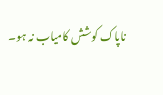ناپاک کوشش کامیاب نہ ہو۔